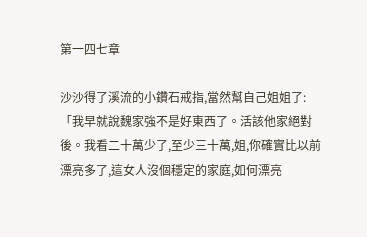第一四七章

沙沙得了溪流的小鑽石戒指,當然幫自己姐姐了:「我早就說魏家強不是好東西了。活該他家絕對後。我看二十萬少了,至少三十萬,姐,你確實比以前漂亮多了,這女人沒個穩定的家庭,如何漂亮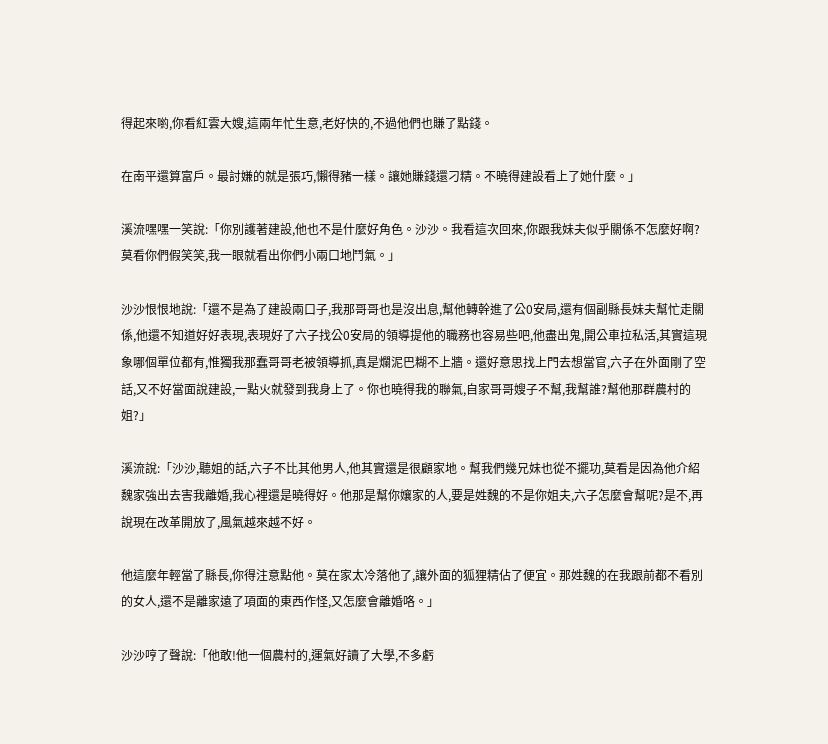得起來喲,你看紅雲大嫂,這兩年忙生意,老好快的,不過他們也賺了點錢。

在南平還算富戶。最討嫌的就是張巧,懶得豬一樣。讓她賺錢還刁精。不曉得建設看上了她什麼。」

溪流嘿嘿一笑說:「你別護著建設,他也不是什麼好角色。沙沙。我看這次回來,你跟我妹夫似乎關係不怎麼好啊?莫看你們假笑笑,我一眼就看出你們小兩口地鬥氣。」

沙沙恨恨地說:「還不是為了建設兩口子,我那哥哥也是沒出息,幫他轉幹進了公0安局,還有個副縣長妹夫幫忙走關係,他還不知道好好表現,表現好了六子找公0安局的領導提他的職務也容易些吧,他盡出鬼,開公車拉私活,其實這現象哪個單位都有,惟獨我那蠢哥哥老被領導抓,真是爛泥巴糊不上牆。還好意思找上門去想當官,六子在外面剛了空話,又不好當面說建設,一點火就發到我身上了。你也曉得我的聯氣,自家哥哥嫂子不幫,我幫誰?幫他那群農村的姐?」

溪流說:「沙沙,聽姐的話,六子不比其他男人,他其實還是很顧家地。幫我們幾兄妹也從不擺功,莫看是因為他介紹魏家強出去害我離婚,我心裡還是曉得好。他那是幫你孃家的人,要是姓魏的不是你姐夫,六子怎麼會幫呢?是不,再說現在改革開放了,風氣越來越不好。

他這麼年輕當了縣長,你得注意點他。莫在家太冷落他了,讓外面的狐狸精佔了便宜。那姓魏的在我跟前都不看別的女人,還不是離家遠了項面的東西作怪,又怎麼會離婚咯。」

沙沙哼了聲說:「他敢!他一個農村的,運氣好讀了大學,不多虧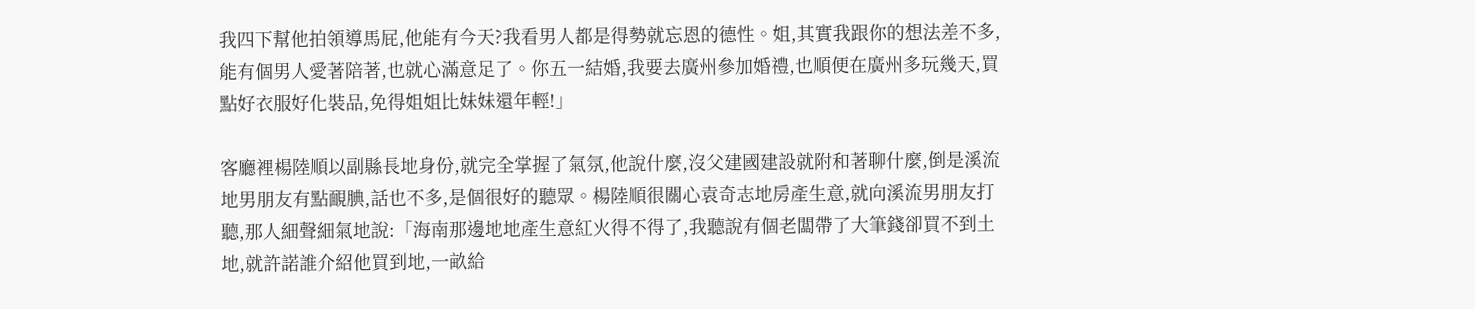我四下幫他拍領導馬屁,他能有今天?我看男人都是得勢就忘恩的德性。姐,其實我跟你的想法差不多,能有個男人愛著陪著,也就心滿意足了。你五一結婚,我要去廣州參加婚禮,也順便在廣州多玩幾天,買點好衣服好化裝品,免得姐姐比妹妹還年輕!」

客廳裡楊陸順以副縣長地身份,就完全掌握了氣氛,他說什麼,沒父建國建設就附和著聊什麼,倒是溪流地男朋友有點靦腆,話也不多,是個很好的聽眾。楊陸順很關心袁奇志地房產生意,就向溪流男朋友打聽,那人細聲細氣地說:「海南那邊地地產生意紅火得不得了,我聽說有個老闆帶了大筆錢卻買不到土地,就許諾誰介紹他買到地,一畝給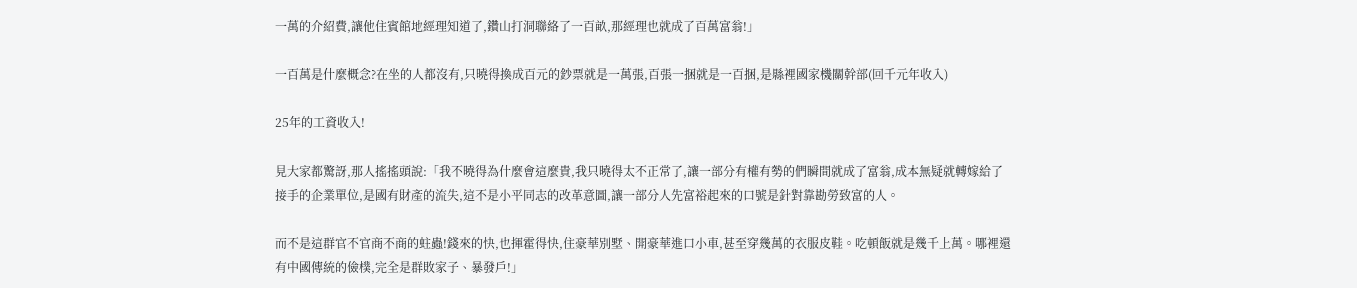一萬的介紹費,讓他住賓館地經理知道了,鑽山打洞聯絡了一百畝,那經理也就成了百萬富翁!」

一百萬是什麼概念?在坐的人都沒有,只曉得換成百元的鈔票就是一萬張,百張一捆就是一百捆,是縣裡國家機關幹部(回千元年收入)

25年的工資收入!

見大家都驚訝,那人搖搖頭說:「我不曉得為什麼會這麼貴,我只曉得太不正常了,讓一部分有權有勢的們瞬間就成了富翁,成本無疑就轉嫁給了接手的企業單位,是國有財產的流失,這不是小平同志的改革意圖,讓一部分人先富裕起來的口號是針對靠勘勞致富的人。

而不是這群官不官商不商的蛀蟲!錢來的快,也揮霍得快,住豪華別墅、開豪華進口小車,甚至穿幾萬的衣服皮鞋。吃頓飯就是幾千上萬。哪裡還有中國傳統的儉樸,完全是群敗家子、暴發戶!」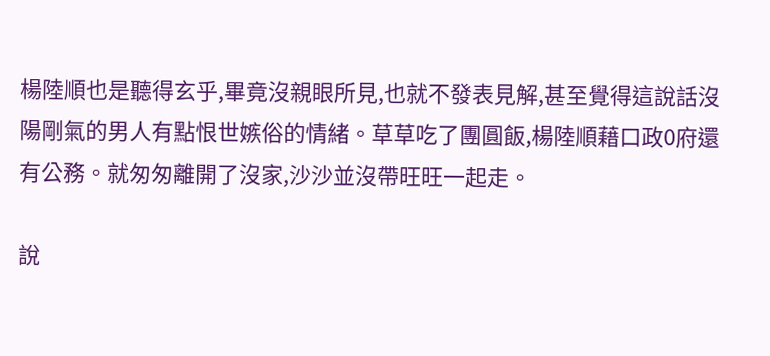楊陸順也是聽得玄乎,畢竟沒親眼所見,也就不發表見解,甚至覺得這說話沒陽剛氣的男人有點恨世嫉俗的情緒。草草吃了團圓飯,楊陸順藉口政0府還有公務。就匆匆離開了沒家,沙沙並沒帶旺旺一起走。

說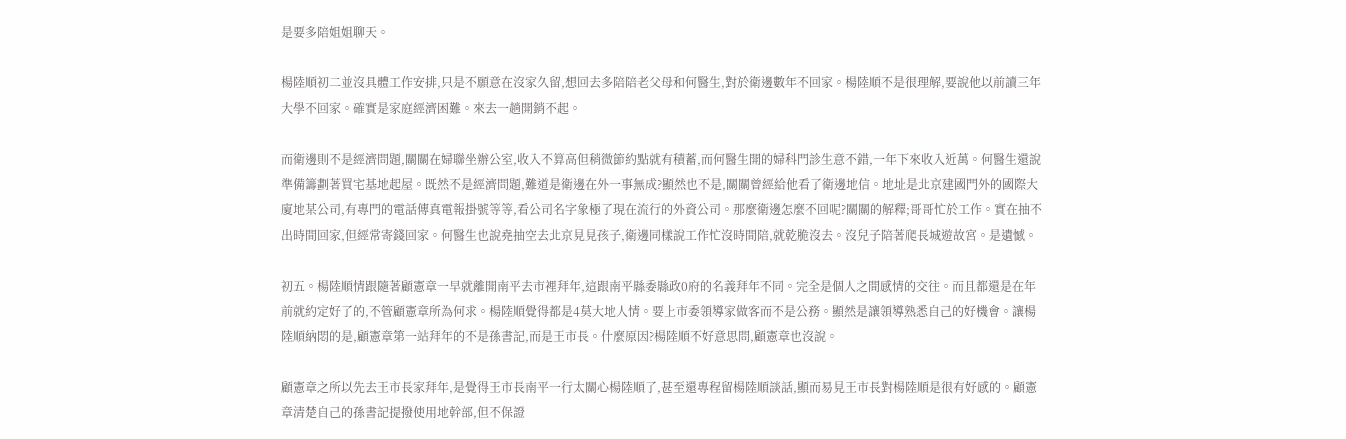是要多陪姐姐聊天。

楊陸順初二並沒具體工作安排,只是不願意在沒家久留,想回去多陪陪老父母和何醫生,對於衛邊數年不回家。楊陸順不是很理解,要說他以前讀三年大學不回家。確實是家庭經濟困難。來去一趟開銷不起。

而衛邊則不是經濟問題,關關在婦聯坐辦公室,收入不算高但稍微節約點就有積蓄,而何醫生開的婦科門診生意不錯,一年下來收入近萬。何醫生還說準備籌劃著買宅基地起屋。既然不是經濟問題,難道是衛邊在外一事無成?顯然也不是,關關曾經給他看了衛邊地信。地址是北京建國門外的國際大廈地某公司,有專門的電話傳真電報掛號等等,看公司名字象極了現在流行的外資公司。那麼衛邊怎麼不回呢?關關的解釋;哥哥忙於工作。實在抽不出時間回家,但經常寄錢回家。何醫生也說堯抽空去北京見見孩子,衛邊同樣說工作忙沒時間陪,就乾脆沒去。沒兒子陪著爬長城遊故宮。是遺憾。

初五。楊陸順情跟隨著顧憲章一早就離開南平去市裡拜年,這跟南平縣委縣政0府的名義拜年不同。完全是個人之間感情的交往。而且都還是在年前就約定好了的,不管顧憲章所為何求。楊陸順覺得都是4莫大地人情。要上市委領導家做客而不是公務。顯然是讓領導熟悉自己的好機會。讓楊陸順納悶的是,顧憲章第一站拜年的不是孫書記,而是王市長。什麼原因?楊陸順不好意思問,顧憲章也沒說。

顧憲章之所以先去王市長家拜年,是覺得王市長南平一行太關心楊陸順了,甚至還專程留楊陸順談話,顯而易見王市長對楊陸順是很有好感的。顧憲章清楚自己的孫書記提撥使用地幹部,但不保證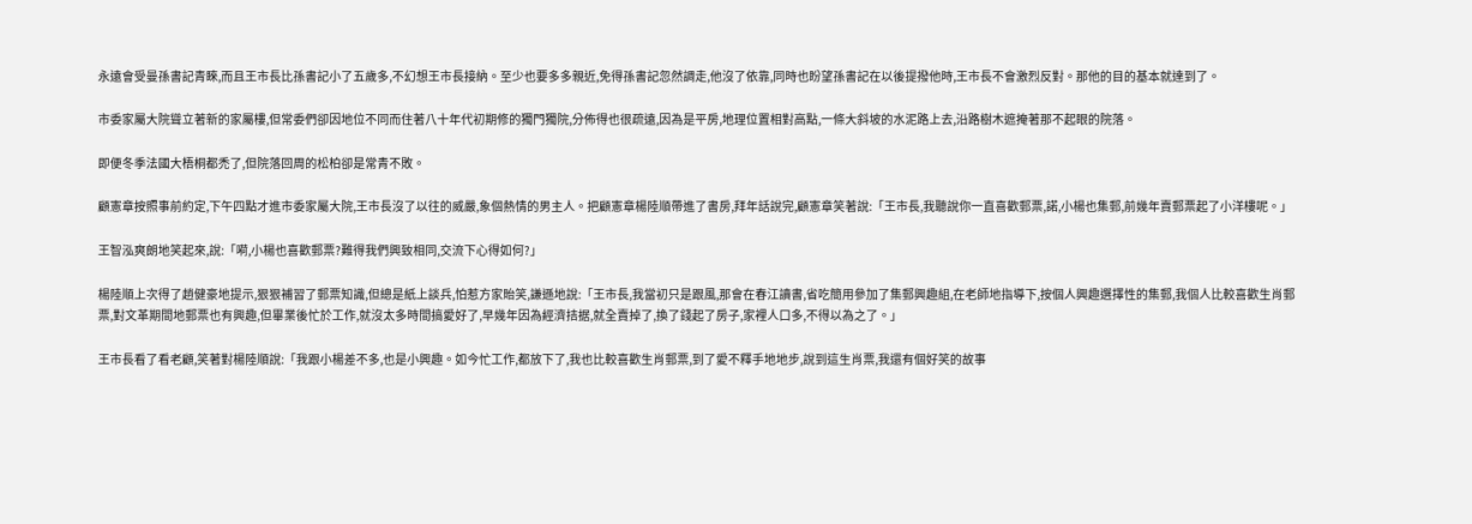永遠會受曼孫書記青睞,而且王市長比孫書記小了五歲多,不幻想王市長接納。至少也要多多親近,免得孫書記忽然調走,他沒了依靠,同時也盼望孫書記在以後提撥他時,王市長不會激烈反對。那他的目的基本就達到了。

市委家屬大院聳立著新的家屬樓,但常委們卻因地位不同而住著八十年代初期修的獨門獨院,分佈得也很疏遠,因為是平房,地理位置相對高點,一條大斜坡的水泥路上去,沿路樹木遮掩著那不起眼的院落。

即便冬季法國大梧桐都禿了,但院落回周的松柏卻是常青不敗。

顧憲章按照事前約定,下午四點才進市委家屬大院,王市長沒了以往的威嚴,象個熱情的男主人。把顧憲章楊陸順帶進了書房,拜年話說完,顧憲章笑著說:「王市長,我聽說你一直喜歡郵票,諾,小楊也集郵,前幾年賣郵票起了小洋樓呢。」

王智泓爽朗地笑起來,說:「嗬,小楊也喜歡郵票?難得我們興致相同,交流下心得如何?」

楊陸順上次得了趙健豪地提示,狠狠補習了郵票知識,但總是紙上談兵,怕惹方家貽笑,謙遜地說:「王市長,我當初只是跟風,那會在春江讀書,省吃簡用參加了集郵興趣組,在老師地指導下,按個人興趣選擇性的集郵,我個人比較喜歡生肖郵票,對文革期間地郵票也有興趣,但畢業後忙於工作,就沒太多時間搞愛好了,早幾年因為經濟拮据,就全賣掉了,換了錢起了房子,家裡人口多,不得以為之了。」

王市長看了看老顧,笑著對楊陸順說:「我跟小楊差不多,也是小興趣。如今忙工作,都放下了,我也比較喜歡生肖郵票,到了愛不釋手地地步,說到這生肖票,我還有個好笑的故事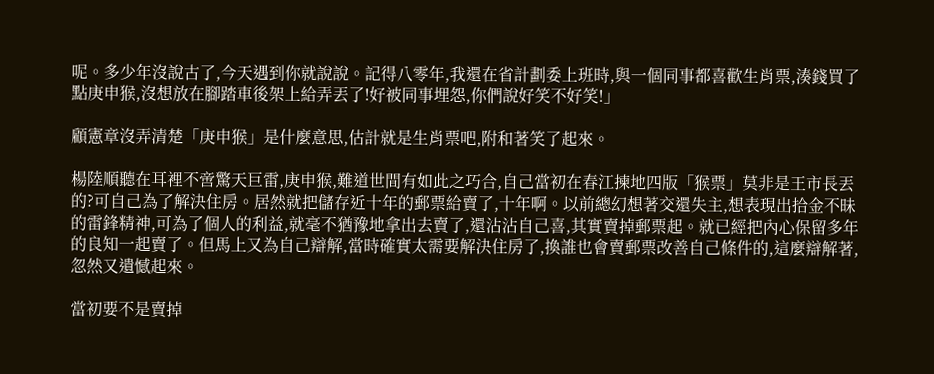呢。多少年沒說古了,今天遇到你就說說。記得八零年,我還在省計劃委上班時,與一個同事都喜歡生肖票,湊錢買了點庚申猴,沒想放在腳踏車後架上給弄丟了!好被同事埋怨,你們說好笑不好笑!」

顧憲章沒弄清楚「庚申猴」是什麼意思,估計就是生肖票吧,附和著笑了起來。

楊陸順聽在耳裡不啻驚天巨雷,庚申猴,難道世間有如此之巧合,自己當初在春江揀地四版「猴票」莫非是王市長丟的?可自己為了解決住房。居然就把儲存近十年的郵票給賣了,十年啊。以前總幻想著交還失主,想表現出拾金不昧的雷鋒精神,可為了個人的利益,就毫不猶豫地拿出去賣了,還沾沾自己喜,其實賣掉郵票起。就已經把內心保留多年的良知一起賣了。但馬上又為自己辯解,當時確實太需要解決住房了,換誰也會賣郵票改善自己條件的,這麼辯解著,忽然又遺憾起來。

當初要不是賣掉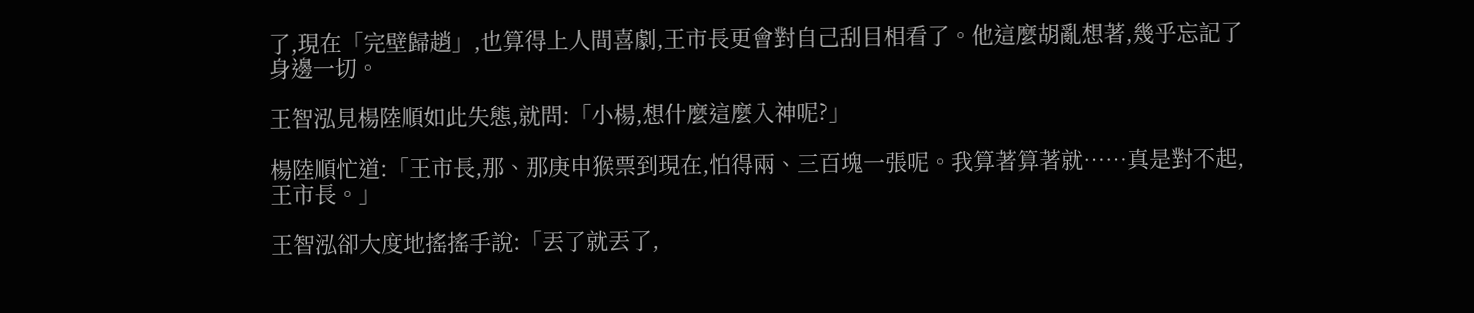了,現在「完壁歸趙」,也算得上人間喜劇,王市長更會對自己刮目相看了。他這麼胡亂想著,幾乎忘記了身邊一切。

王智泓見楊陸順如此失態,就問:「小楊,想什麼這麼入神呢?」

楊陸順忙道:「王市長,那、那庚申猴票到現在,怕得兩、三百塊一張呢。我算著算著就……真是對不起,王市長。」

王智泓卻大度地搖搖手說:「丟了就丟了,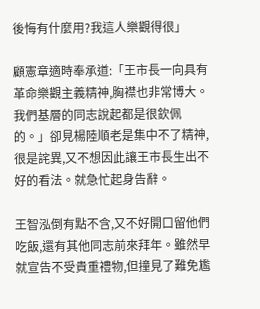後悔有什麼用?我這人樂觀得很」

顧憲章適時奉承道:「王市長一向具有革命樂觀主義精神,胸襟也非常博大。我們基層的同志說起都是很欽佩的。」卻見楊陸順老是集中不了精神,很是詫異,又不想因此讓王市長生出不好的看法。就急忙起身告辭。

王智泓倒有點不含,又不好開口留他們吃飯,還有其他同志前來拜年。雖然早就宣告不受貴重禮物,但撞見了難免尷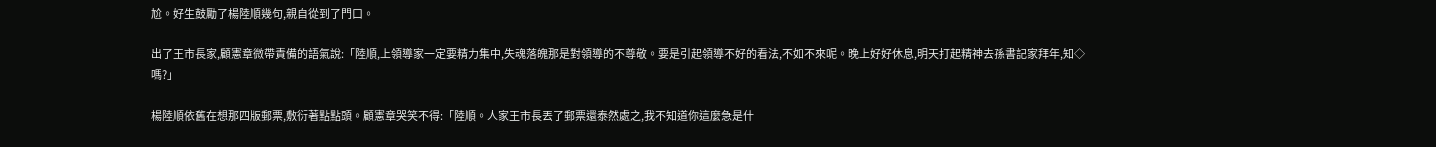尬。好生鼓勵了楊陸順幾句,親自從到了門口。

出了王市長家,顧憲章微帶責備的語氣說:「陸順,上領導家一定要精力集中,失魂落魄那是對領導的不尊敬。要是引起領導不好的看法,不如不來呢。晚上好好休息,明天打起精神去孫書記家拜年,知◇嗎?」

楊陸順依舊在想那四版郵票,敷衍著點點頭。顧憲章哭笑不得:「陸順。人家王市長丟了郵票還泰然處之,我不知道你這麼急是什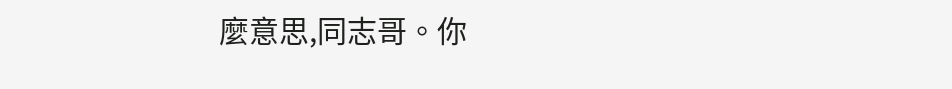麼意思,同志哥。你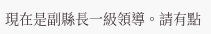現在是副縣長一級領導。請有點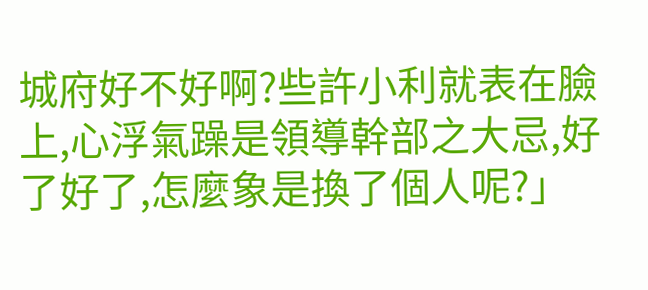城府好不好啊?些許小利就表在臉上,心浮氣躁是領導幹部之大忌,好了好了,怎麼象是換了個人呢?」